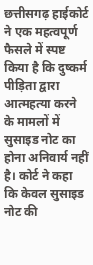छत्तीसगढ़ हाईकोर्ट ने एक महत्वपूर्ण फैसले में स्पष्ट किया है कि दुष्कर्म पीड़िता द्वारा आत्महत्या करने के मामलों में सुसाइड नोट का होना अनिवार्य नहीं है। कोर्ट ने कहा कि केवल सुसाइड नोट की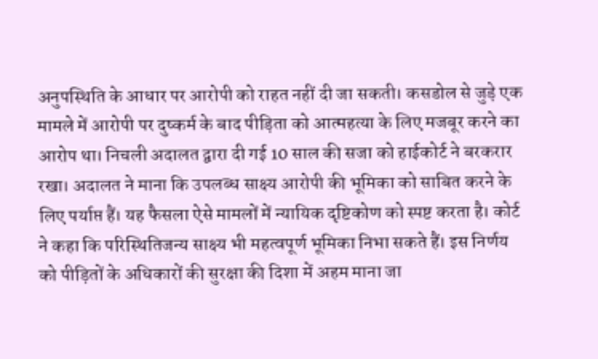अनुपस्थिति के आधार पर आरोपी को राहत नहीं दी जा सकती। कसडोल से जुड़े एक मामले में आरोपी पर दुष्कर्म के बाद पीड़िता को आत्महत्या के लिए मजबूर करने का आरोप था। निचली अदालत द्वारा दी गई 10 साल की सजा को हाईकोर्ट ने बरकरार रखा। अदालत ने माना कि उपलब्ध साक्ष्य आरोपी की भूमिका को साबित करने के लिए पर्याप्त हैं। यह फैसला ऐसे मामलों में न्यायिक दृष्टिकोण को स्पष्ट करता है। कोर्ट ने कहा कि परिस्थितिजन्य साक्ष्य भी महत्वपूर्ण भूमिका निभा सकते हैं। इस निर्णय को पीड़ितों के अधिकारों की सुरक्षा की दिशा में अहम माना जा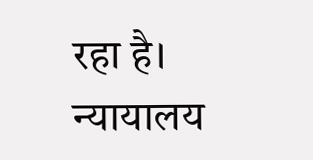रहा है। न्यायालय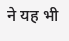ने यह भी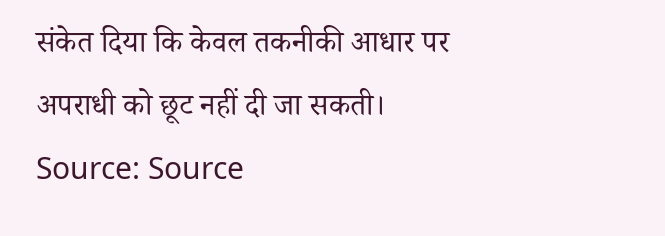संकेत दिया कि केवल तकनीकी आधार पर अपराधी को छूट नहीं दी जा सकती।
Source: Source